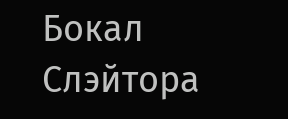Бокал Слэйтора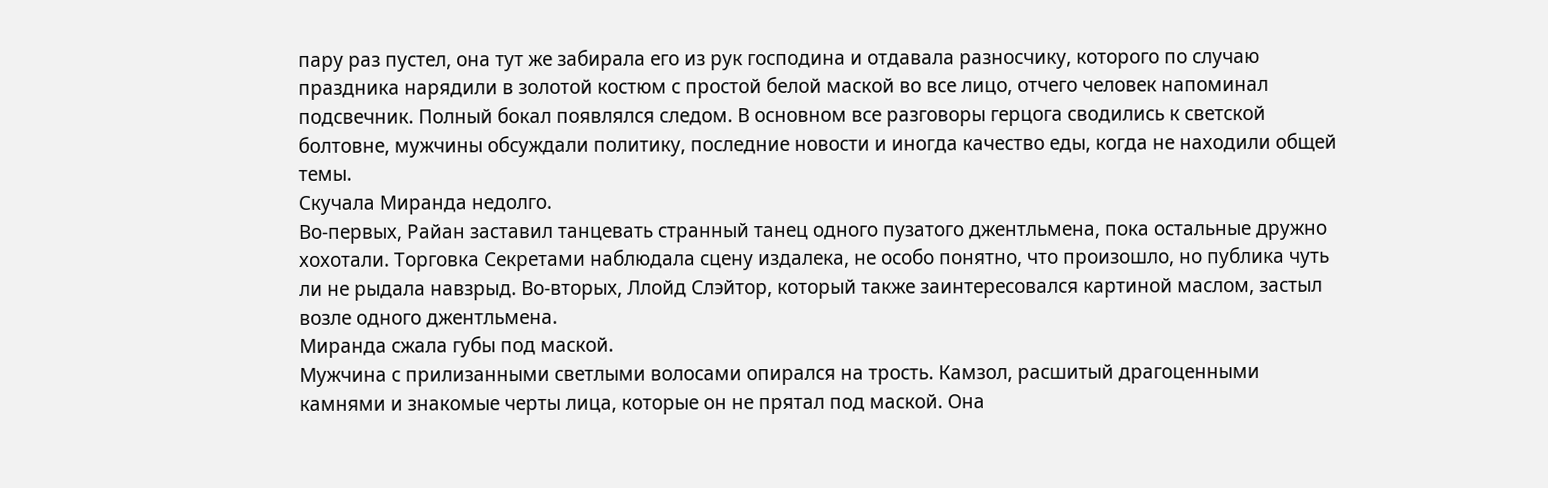пару раз пустел, она тут же забирала его из рук господина и отдавала разносчику, которого по случаю праздника нарядили в золотой костюм с простой белой маской во все лицо, отчего человек напоминал подсвечник. Полный бокал появлялся следом. В основном все разговоры герцога сводились к светской болтовне, мужчины обсуждали политику, последние новости и иногда качество еды, когда не находили общей темы.
Скучала Миранда недолго.
Во-первых, Райан заставил танцевать странный танец одного пузатого джентльмена, пока остальные дружно хохотали. Торговка Секретами наблюдала сцену издалека, не особо понятно, что произошло, но публика чуть ли не рыдала навзрыд. Во-вторых, Ллойд Слэйтор, который также заинтересовался картиной маслом, застыл возле одного джентльмена.
Миранда сжала губы под маской.
Мужчина с прилизанными светлыми волосами опирался на трость. Камзол, расшитый драгоценными камнями и знакомые черты лица, которые он не прятал под маской. Она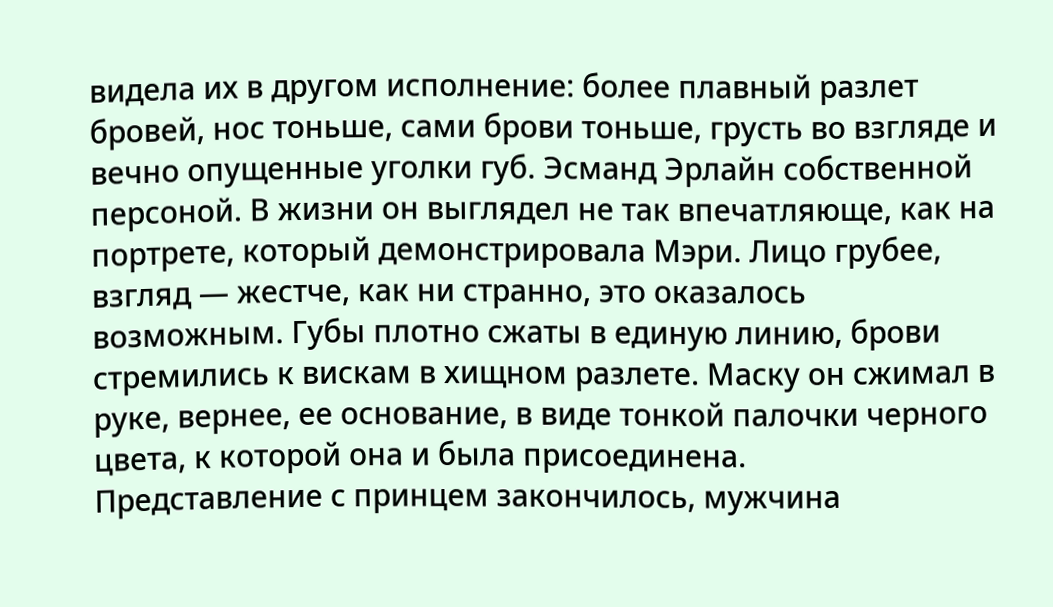видела их в другом исполнение: более плавный разлет бровей, нос тоньше, сами брови тоньше, грусть во взгляде и вечно опущенные уголки губ. Эсманд Эрлайн собственной персоной. В жизни он выглядел не так впечатляюще, как на портрете, который демонстрировала Мэри. Лицо грубее, взгляд — жестче, как ни странно, это оказалось возможным. Губы плотно сжаты в единую линию, брови стремились к вискам в хищном разлете. Маску он сжимал в руке, вернее, ее основание, в виде тонкой палочки черного цвета, к которой она и была присоединена.
Представление с принцем закончилось, мужчина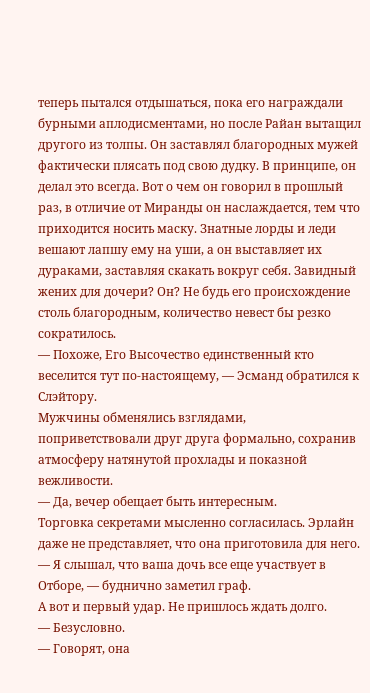теперь пытался отдышаться, пока его награждали бурными аплодисментами, но после Райан вытащил другого из толпы. Он заставлял благородных мужей фактически плясать под свою дудку. В принципе, он делал это всегда. Вот о чем он говорил в прошлый раз, в отличие от Миранды он наслаждается, тем что приходится носить маску. Знатные лорды и леди вешают лапшу ему на уши, а он выставляет их дураками, заставляя скакать вокруг себя. Завидный жених для дочери? Он? Не будь его происхождение столь благородным, количество невест бы резко сократилось.
— Похоже, Его Высочество единственный кто веселится тут по-настоящему, — Эсманд обратился к Слэйтору.
Мужчины обменялись взглядами, поприветствовали друг друга формально, сохранив атмосферу натянутой прохлады и показной вежливости.
— Да, вечер обещает быть интересным.
Торговка секретами мысленно согласилась. Эрлайн даже не представляет, что она приготовила для него.
— Я слышал, что ваша дочь все еще участвует в Отборе, — буднично заметил граф.
А вот и первый удар. Не пришлось ждать долго.
— Безусловно.
— Говорят, она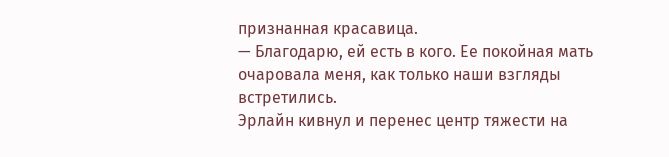признанная красавица.
— Благодарю, ей есть в кого. Ее покойная мать очаровала меня, как только наши взгляды встретились.
Эрлайн кивнул и перенес центр тяжести на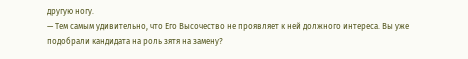другую ногу.
— Тем самым удивительно, что Его Высочество не проявляет к ней должного интереса. Вы уже подобрали кандидата на роль зятя на замену?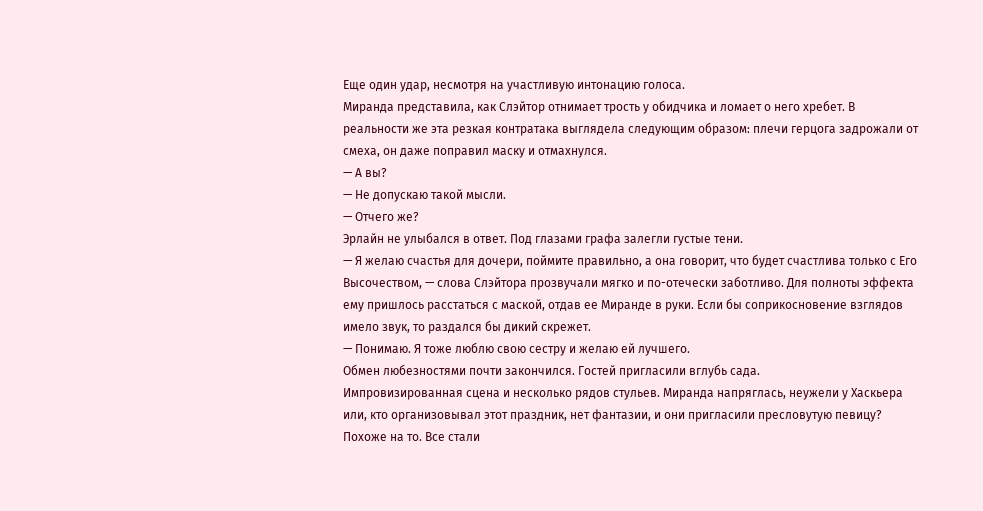Еще один удар, несмотря на участливую интонацию голоса.
Миранда представила, как Слэйтор отнимает трость у обидчика и ломает о него хребет. В реальности же эта резкая контратака выглядела следующим образом: плечи герцога задрожали от смеха, он даже поправил маску и отмахнулся.
— А вы?
— Не допускаю такой мысли.
— Отчего же?
Эрлайн не улыбался в ответ. Под глазами графа залегли густые тени.
— Я желаю счастья для дочери, поймите правильно, а она говорит, что будет счастлива только с Его Высочеством, — слова Слэйтора прозвучали мягко и по-отечески заботливо. Для полноты эффекта ему пришлось расстаться с маской, отдав ее Миранде в руки. Если бы соприкосновение взглядов имело звук, то раздался бы дикий скрежет.
— Понимаю. Я тоже люблю свою сестру и желаю ей лучшего.
Обмен любезностями почти закончился. Гостей пригласили вглубь сада.
Импровизированная сцена и несколько рядов стульев. Миранда напряглась, неужели у Хаскьера или, кто организовывал этот праздник, нет фантазии, и они пригласили пресловутую певицу? Похоже на то. Все стали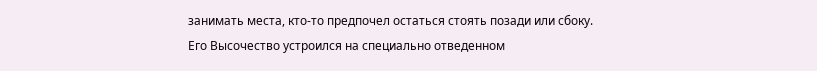занимать места, кто-то предпочел остаться стоять позади или сбоку.
Его Высочество устроился на специально отведенном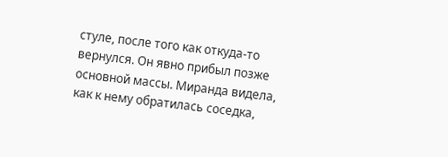стуле, после того как откуда-то вернулся. Он явно прибыл позже основной массы. Миранда видела, как к нему обратилась соседка,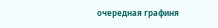очередная графиня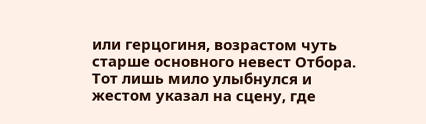или герцогиня, возрастом чуть старше основного невест Отбора. Тот лишь мило улыбнулся и жестом указал на сцену, где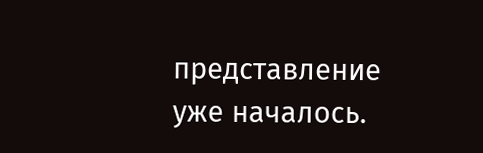представление уже началось.